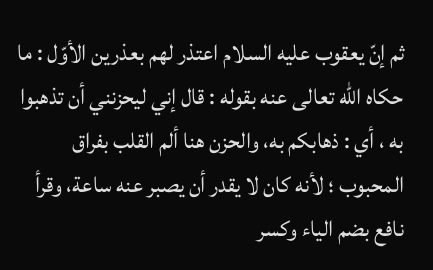ثم إنّ يعقوب عليه السلام اعتذر لهم بعذرين الأوّل : ما حكاه الله تعالى عنه بقوله : قال إني ليحزنني أن تذهبوا به ، أي : ذهابكم به، والحزن هنا ألم القلب بفراق المحبوب ؛ لأنه كان لا يقدر أن يصبر عنه ساعة، وقرأ نافع بضم الياء وكسر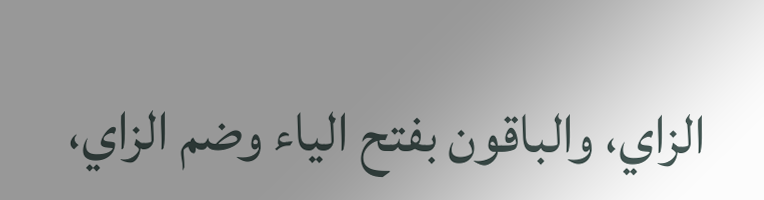الزاي، والباقون بفتح الياء وضم الزاي،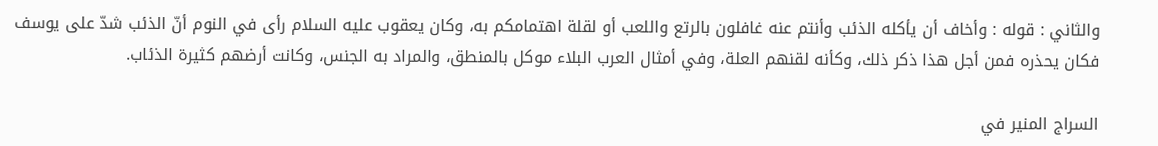والثاني : قوله : وأخاف أن يأكله الذئب وأنتم عنه غافلون بالرتع واللعب أو لقلة اهتمامكم به، وكان يعقوب عليه السلام رأى في النوم أنّ الذئب شدّ على يوسف فكان يحذره فمن أجل هذا ذكر ذلك، وكأنه لقنهم العلة، وفي أمثال العرب البلاء موكل بالمنطق، والمراد به الجنس، وكانت أرضهم كثيرة الذئاب.

السراج المنير في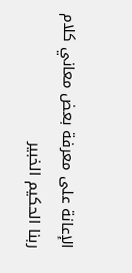الإعانة على معرفة بعض معاني كلام ربنا الحكيم الخبير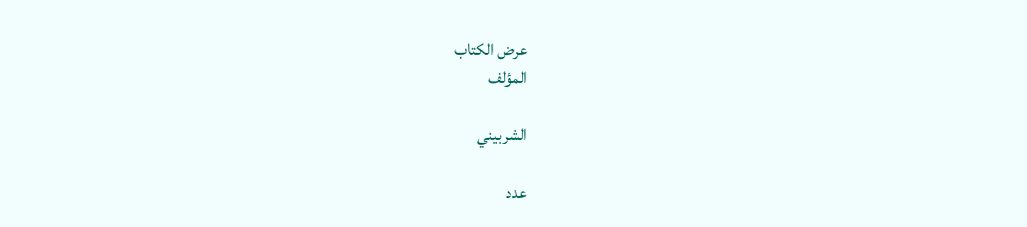عرض الكتاب
المؤلف

الشربيني

عدد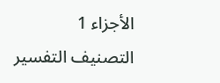الأجزاء 1
التصنيف التفسير